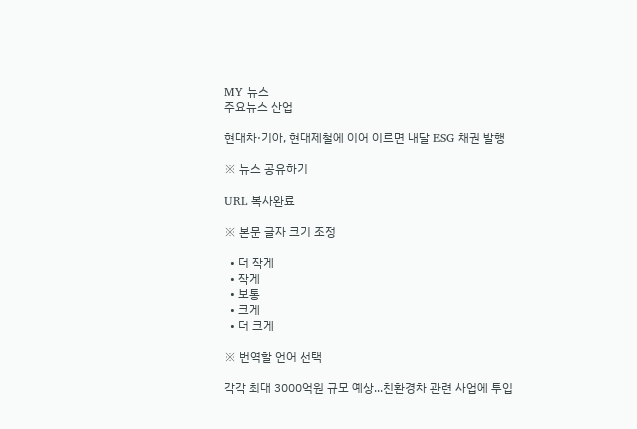MY 뉴스
주요뉴스 산업

현대차·기아, 현대제철에 이어 이르면 내달 ESG 채권 발행

※ 뉴스 공유하기

URL 복사완료

※ 본문 글자 크기 조정

  • 더 작게
  • 작게
  • 보통
  • 크게
  • 더 크게

※ 번역할 언어 선택

각각 최대 3000억원 규모 예상...친환경차 관련 사업에 투입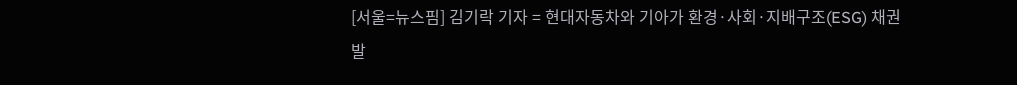[서울=뉴스핌] 김기락 기자 = 현대자동차와 기아가 환경·사회·지배구조(ESG) 채권 발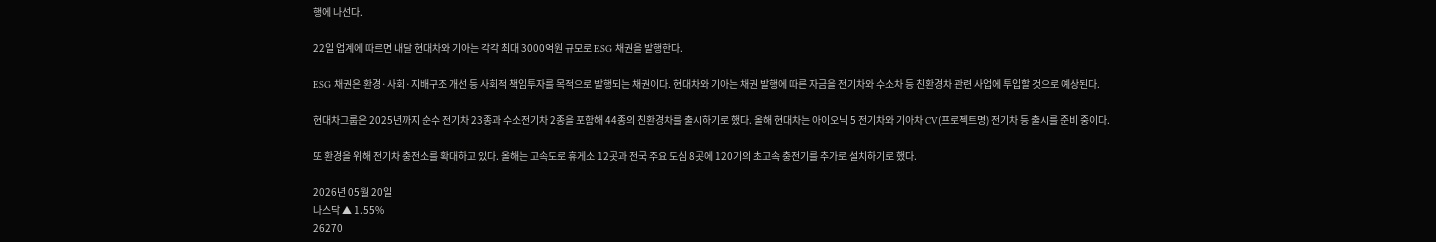행에 나선다.

22일 업계에 따르면 내달 현대차와 기아는 각각 최대 3000억원 규모로 ESG 채권을 발행한다.

ESG 채권은 환경·사회·지배구조 개선 등 사회적 책임투자를 목적으로 발행되는 채권이다. 현대차와 기아는 채권 발행에 따른 자금을 전기차와 수소차 등 친환경차 관련 사업에 투입할 것으로 예상된다.

현대차그룹은 2025년까지 순수 전기차 23종과 수소전기차 2종을 포함해 44종의 친환경차를 출시하기로 했다. 올해 현대차는 아이오닉 5 전기차와 기아차 CV(프로젝트명) 전기차 등 출시를 준비 중이다.

또 환경을 위해 전기차 충전소를 확대하고 있다. 올해는 고속도로 휴게소 12곳과 전국 주요 도심 8곳에 120기의 초고속 충전기를 추가로 설치하기로 했다.

2026년 05월 20일
나스닥 ▲ 1.55%
26270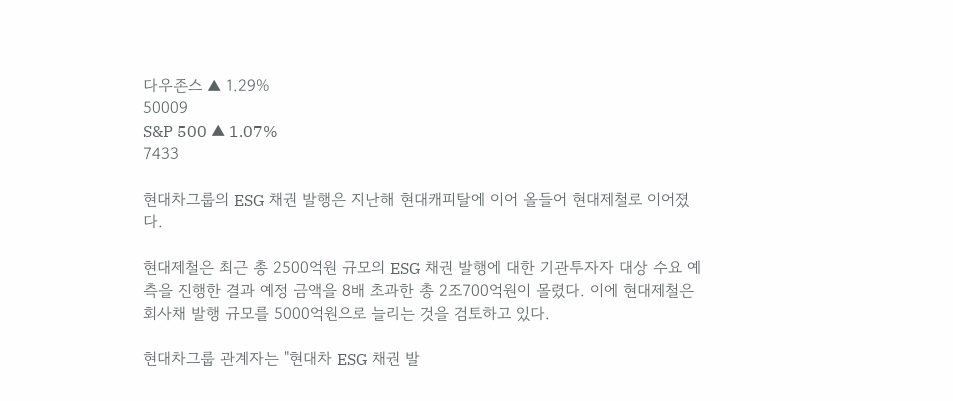다우존스 ▲ 1.29%
50009
S&P 500 ▲ 1.07%
7433

현대차그룹의 ESG 채권 발행은 지난해 현대캐피탈에 이어 올들어 현대제철로 이어졌다.

현대제철은 최근 총 2500억원 규모의 ESG 채권 발행에 대한 기관투자자 대상 수요 예측을 진행한 결과 예정 금액을 8배 초과한 총 2조700억원이 몰렸다. 이에 현대제철은 회사채 발행 규모를 5000억원으로 늘리는 것을 검토하고 있다.

현대차그룹 관계자는 "현대차 ESG 채권 발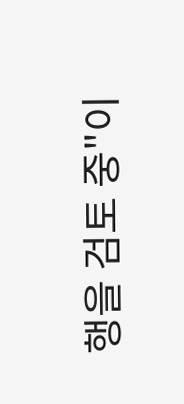행을 검토 중"이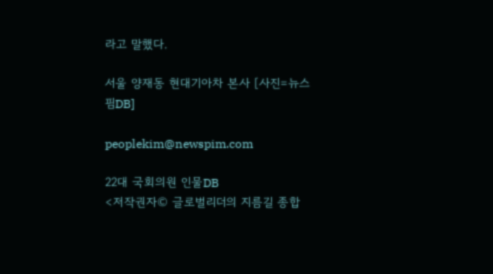라고 말했다.

서울 양재동 현대기아차 본사 [사진=뉴스핌DB]

peoplekim@newspim.com

22대 국회의원 인물DB
<저작권자© 글로벌리더의 지름길 종합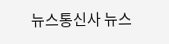뉴스통신사 뉴스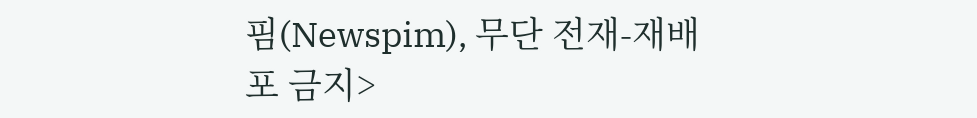핌(Newspim), 무단 전재-재배포 금지>